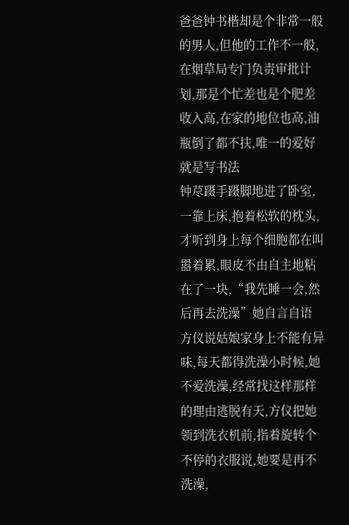爸爸钟书楷却是个非常一般的男人,但他的工作不一般,在烟草局专门负责审批计划,那是个忙差也是个肥差收入高,在家的地位也高,油瓶倒了都不扶,唯一的爱好就是写书法
钟荩蹑手蹑脚地进了卧室,一靠上床,抱着松软的枕头,才听到身上每个细胞都在叫嚣着累,眼皮不由自主地粘在了一块,“我先睡一会,然后再去洗澡”她自言自语
方仪说姑娘家身上不能有异味,每天都得洗澡小时候,她不爱洗澡,经常找这样那样的理由逃脱有天,方仪把她领到洗衣机前,指着旋转个不停的衣服说,她要是再不洗澡,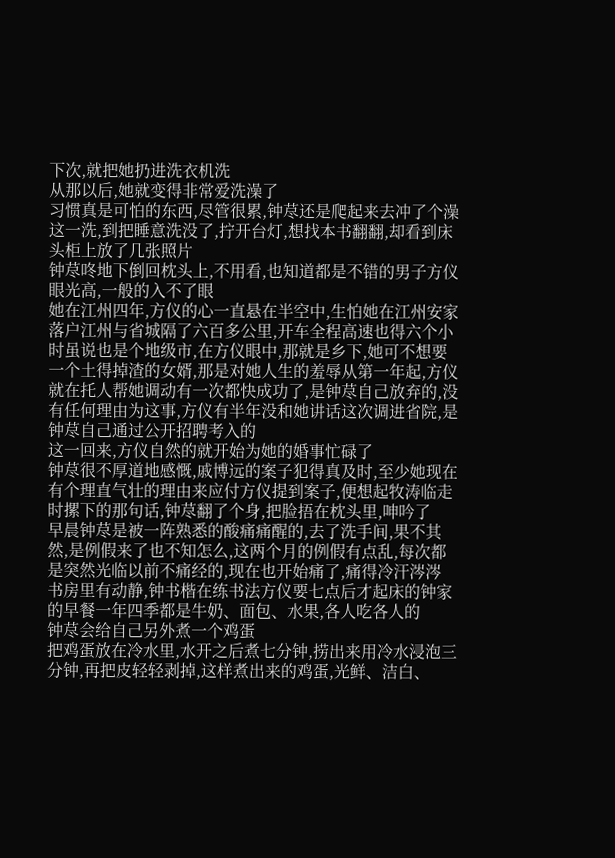下次,就把她扔进洗衣机洗
从那以后,她就变得非常爱洗澡了
习惯真是可怕的东西,尽管很累,钟荩还是爬起来去冲了个澡这一洗,到把睡意洗没了,拧开台灯,想找本书翻翻,却看到床头柜上放了几张照片
钟荩咚地下倒回枕头上,不用看,也知道都是不错的男子方仪眼光高,一般的入不了眼
她在江州四年,方仪的心一直悬在半空中,生怕她在江州安家落户江州与省城隔了六百多公里,开车全程高速也得六个小时虽说也是个地级市,在方仪眼中,那就是乡下,她可不想要一个土得掉渣的女婿,那是对她人生的羞辱从第一年起,方仪就在托人帮她调动有一次都快成功了,是钟荩自己放弃的,没有任何理由为这事,方仪有半年没和她讲话这次调进省院,是钟荩自己通过公开招聘考入的
这一回来,方仪自然的就开始为她的婚事忙碌了
钟荩很不厚道地感慨,戚博远的案子犯得真及时,至少她现在有个理直气壮的理由来应付方仪提到案子,便想起牧涛临走时摞下的那句话,钟荩翻了个身,把脸捂在枕头里,呻吟了
早晨钟荩是被一阵熟悉的酸痛痛醒的,去了洗手间,果不其然,是例假来了也不知怎么,这两个月的例假有点乱,每次都是突然光临以前不痛经的,现在也开始痛了,痛得冷汗涔涔
书房里有动静,钟书楷在练书法方仪要七点后才起床的钟家的早餐一年四季都是牛奶、面包、水果,各人吃各人的
钟荩会给自己另外煮一个鸡蛋
把鸡蛋放在冷水里,水开之后煮七分钟,捞出来用冷水浸泡三分钟,再把皮轻轻剥掉,这样煮出来的鸡蛋,光鲜、洁白、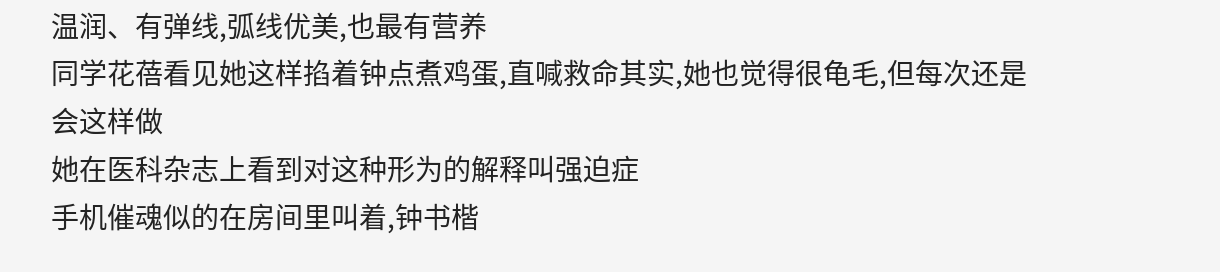温润、有弹线,弧线优美,也最有营养
同学花蓓看见她这样掐着钟点煮鸡蛋,直喊救命其实,她也觉得很龟毛,但每次还是会这样做
她在医科杂志上看到对这种形为的解释叫强迫症
手机催魂似的在房间里叫着,钟书楷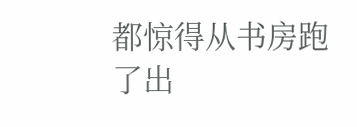都惊得从书房跑了出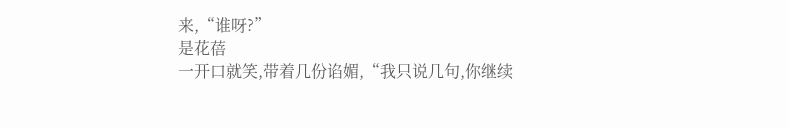来,“谁呀?”
是花蓓
一开口就笑,带着几份谄媚,“我只说几句,你继续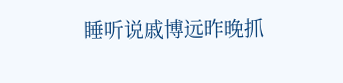睡听说戚博远昨晚抓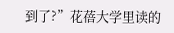到了?”花蓓大学里读的